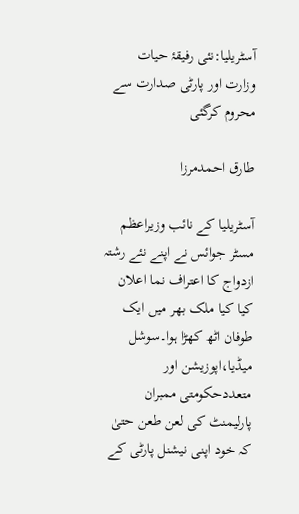آسٹریلیا:نئی رفیقۂ حیات وزارت اور پارٹی صدارت سے محروم کرگئی

طارق احمدمرزا

آسٹریلیا کے نائب وزیراعظم مسٹر جوائس نے اپنے نئے رشتہ ازدواج کا اعتراف نما اعلان کیا کیا ملک بھر میں ایک طوفان اٹھ کھڑا ہوا۔سوشل میڈیا،اپوزیشن اور متعددحکومتی ممبران پارلیمنٹ کی لعن طعن حتیٰ کہ خود اپنی نیشنل پارٹی کے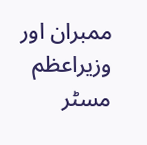ممبران اور وزیراعظم مسٹر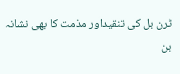ٹرن بل کی تنقیداور مذمت کا بھی نشانہ بن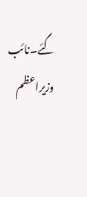گئے۔نائب وزیراعظم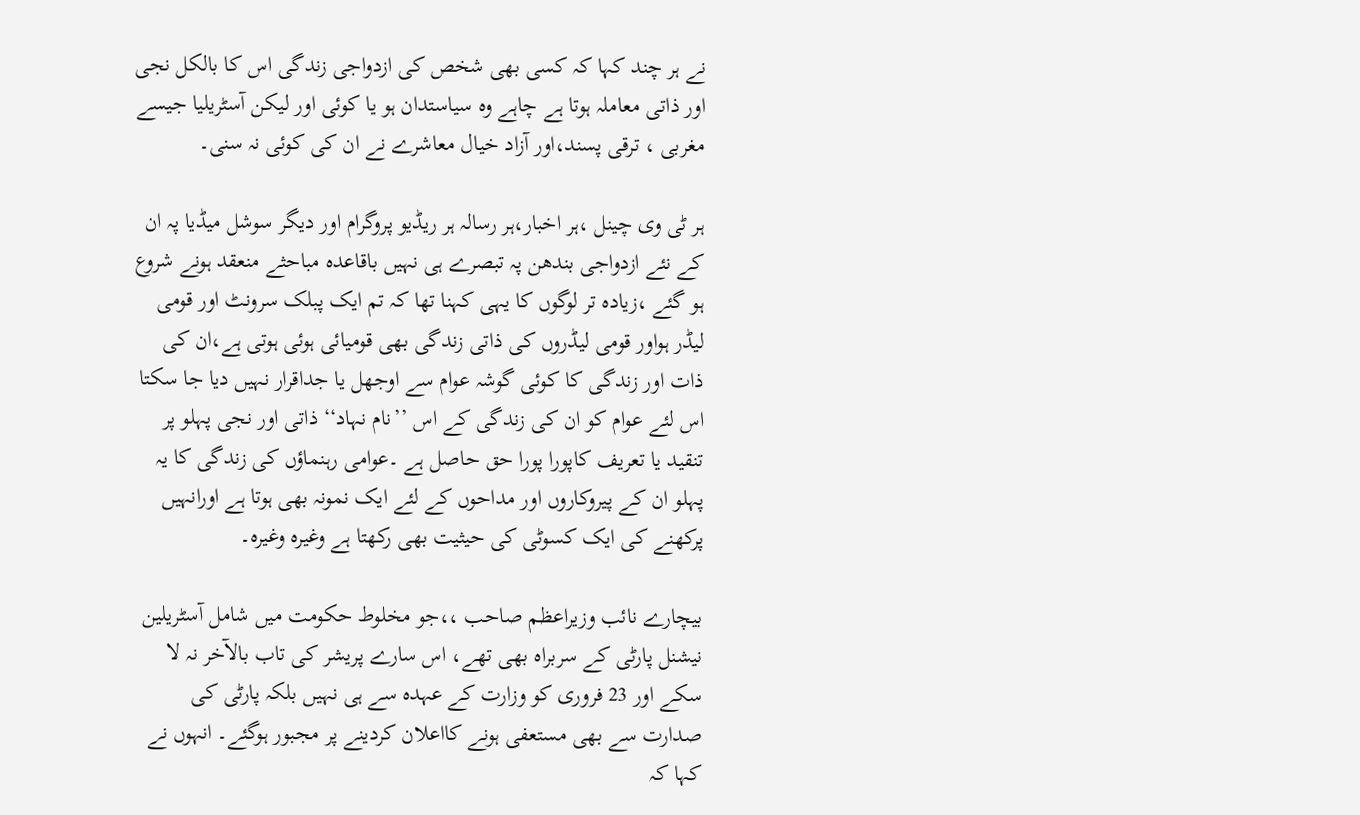نے ہر چند کہا کہ کسی بھی شخص کی ازدواجی زندگی اس کا بالکل نجی اور ذاتی معاملہ ہوتا ہے چاہے وہ سیاستدان ہو یا کوئی اور لیکن آسٹریلیا جیسے مغربی ، ترقی پسند،اور آزاد خیال معاشرے نے ان کی کوئی نہ سنی۔

ہر ٹی وی چینل ،ہر اخبار،ہر رسالہ ہر ریڈیو پروگرام اور دیگر سوشل میڈیا پہ ان کے نئے ازدواجی بندھن پہ تبصرے ہی نہیں باقاعدہ مباحثے منعقد ہونے شروع ہو گئے ،زیادہ تر لوگوں کا یہی کہنا تھا کہ تم ایک پبلک سرونٹ اور قومی لیڈر ہواور قومی لیڈروں کی ذاتی زندگی بھی قومیائی ہوئی ہوتی ہے،ان کی ذات اور زندگی کا کوئی گوشہ عوام سے اوجھل یا جداقرار نہیں دیا جا سکتا اس لئے عوام کو ان کی زندگی کے اس ’’نام نہاد‘‘ ذاتی اور نجی پہلو پر تنقید یا تعریف کاپورا پورا حق حاصل ہے ۔عوامی رہنماؤں کی زندگی کا یہ پہلو ان کے پیروکاروں اور مداحوں کے لئے ایک نمونہ بھی ہوتا ہے اورانہیں پرکھنے کی ایک کسوٹی کی حیثیت بھی رکھتا ہے وغیرہ وغیرہ۔

بیچارے نائب وزیراعظم صاحب ،،جو مخلوط حکومت میں شامل آسٹریلین نیشنل پارٹی کے سربراہ بھی تھے، اس سارے پریشر کی تاب بالآخر نہ لا سکے اور 23 فروری کو وزارت کے عہدہ سے ہی نہیں بلکہ پارٹی کی صدارت سے بھی مستعفی ہونے کااعلان کردینے پر مجبور ہوگئے۔ انہوں نے کہا کہ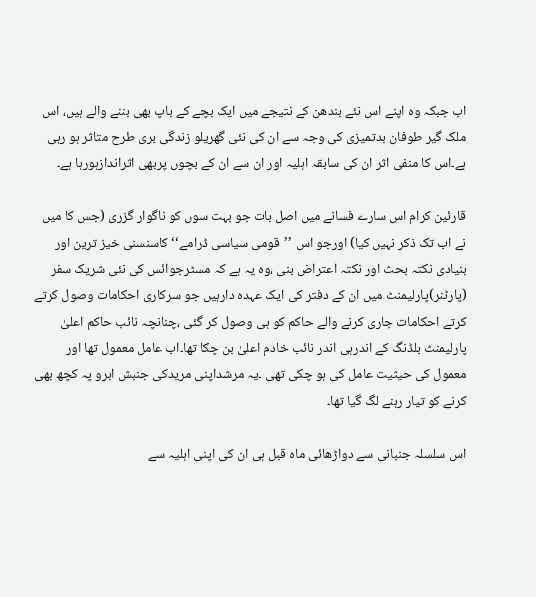اب جبکہ وہ اپنے اس نئے بندھن کے نتیجے میں ایک بچے کے باپ بھی بننے والے ہیں، اس ملک گیر طوفان بدتمیزی کی وجہ سے ان کی نئی گھریلو زندگی بری طرح متاثر ہو رہی ہے۔اس کا منفی اثر ان کی سابقہ اہلیہ اور ان سے ان کے بچوں پربھی اثراندازہورہا ہے۔

قارئین کرام اس سارے فسانے میں اصل بات جو بہت سوں کو ناگوار گزری (جس کا میں نے اب تک ذکر نہیں کیا) اورجو اس ’’قومی سیاسی ڈرامے‘‘ کاسنسنی خیز ترین اور بنیادی نکتہ بحث اور نکتہ اعتراض بنی ،وہ یہ ہے کہ مسٹرجوائس کی نئی شریک سفر (پارٹنر)پارلیمنٹ میں ان کے دفتر کی ایک عہدہ دارہیں جو سرکاری احکامات وصول کرتے کرتے احکامات جاری کرنے والے حاکم کو ہی وصول کر گئی ،چنانچہ نائب حاکم اعلیٰ پارلیمنٹ بلڈنگ کے اندرہی اندر نائب خادم اعلیٰ بن چکا تھا۔اب عامل معمول تھا اور معمول کی حیثیت عامل کی ہو چکی تھی ۔یہ مرشداپنی مریدکی جنبش ابرو پہ کچھ بھی کرنے کو تیار رہنے لگ گیا تھا۔

اس سلسلہ جنبانی سے دواڑھائی ماہ قبل ہی ان کی اپنی اہلیہ سے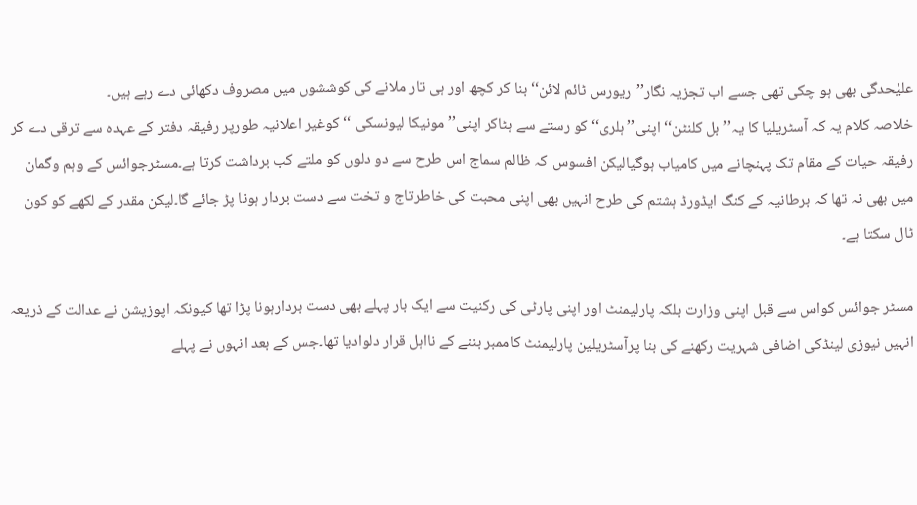علیٰحدگی بھی ہو چکی تھی جسے اب تجزیہ نگار’’ریورس ٹائم لائن‘‘ بنا کر کچھ اور ہی تار ملانے کی کوششوں میں مصروف دکھائی دے رہے ہیں۔
خلاصہ کلام یہ کہ آسٹریلیا کا یہ’’ بل کلنٹن‘‘ اپنی’’ ہلری‘‘ کو رستے سے ہٹاکر اپنی’’ مونیکا لیونسکی ‘‘کوغیر اعلانیہ طورپر رفیقہ دفتر کے عہدہ سے ترقی دے کر رفیقہ حیات کے مقام تک پہنچانے میں کامیاب ہوگیالیکن افسوس کہ ظالم سماج اس طرح سے دو دلوں کو ملتے کب برداشت کرتا ہے۔مسٹرجوائس کے وہم وگمان میں بھی نہ تھا کہ برطانیہ کے کنگ ایڈورڈ ہشتم کی طرح انہیں بھی اپنی محبت کی خاطرتاج و تخت سے دست بردار ہونا پڑ جائے گا۔لیکن مقدر کے لکھے کو کون ٹال سکتا ہے۔

مسٹر جوائس کواس سے قبل اپنی وزارت بلکہ پارلیمنٹ اور اپنی پارٹی کی رکنیت سے ایک بار پہلے بھی دست بردارہونا پڑا تھا کیونکہ اپوزیشن نے عدالت کے ذریعہ انہیں نیوزی لینڈکی اضافی شہریت رکھنے کی بنا پرآسٹریلین پارلیمنٹ کاممبر بننے کے نااہل قرار دلوادیا تھا۔جس کے بعد انہوں نے پہلے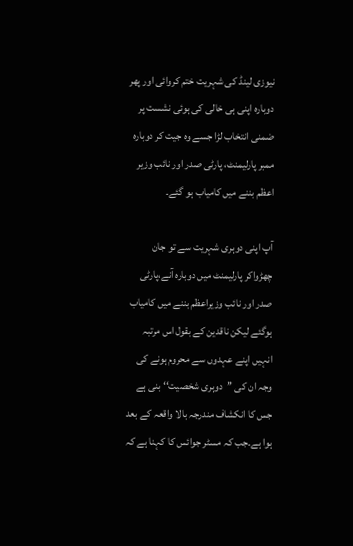نیوزی لینڈ کی شہریت ختم کروائی اور پھر دوبارہ اپنی ہی خالی کی ہوئی نشست پر ضمنی انتخاب لڑا جسے وہ جیت کر دوبارہ ممبر پارلیمنٹ، پارٹی صدر اور نائب وزیر اعظم بننے میں کامیاب ہو گئے۔

آپ اپنی دوہری شہریت سے تو جان چھڑواکر پارلیمنٹ میں دوبارہ آنے،پارٹی صدر اور نائب وزیراعظم بننے میں کامیاب ہوگئے لیکن ناقدین کے بقول اس مرتبہ انہیں اپنے عہدوں سے محروم ہونے کی وجہ ان کی ’’دوہری شخصیت‘‘ بنی ہے جس کا انکشاف مندرجہ بالا واقعہ کے بعد ہوا ہے۔جب کہ مسٹر جوائس کا کہنا ہے کہ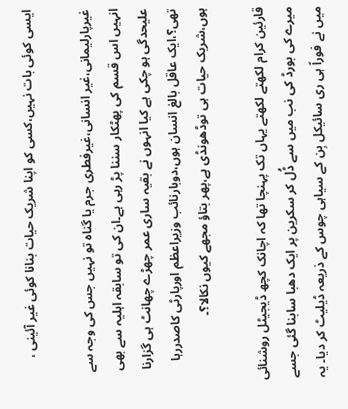ایسی کوئی بات نہیں،کسی کو اپنا شریک حیات بنانا کوئی غیر آئینی ،

غیرپارلیمانی،غیر انسانی،غیرفطری جرم یا گناہ تو نہیں جس کی وجہ سے انہیں اس قسم کی پھٹکار سننا پڑ رہی ہے۔ان کی تو سابقہ اہلیہ سے بھی علیحدگی ہو چکی ہے کیا انہوں نے بقیہ ساری عمر چھڑے چھانٹ ہی گزارنا تھی؟،ایک عاقل بالغ انسان ہوں،دوبارنائب وزیراعظم اورپارٹی کاصدررہا ہوں،شریک حیات ہی توڈھونڈی ہے،پھر بتاؤ مجھے کیوں نکالا؟۔

قارئین کرام لکھتے لکھتے یہاں تک پہنچا تھا کہ اچانک کچھ ڈیجیٹل روشنائی میرے کی بورڈ کی نب میں سے ڈُل کر سکرین پر ایک دھبا سابنا گئی جسے میں نے فوراً ہی ری سائیکل بِن کے سیاہی چوس کے ذریعہ ڈیلیٹ کر دیا۔ یہ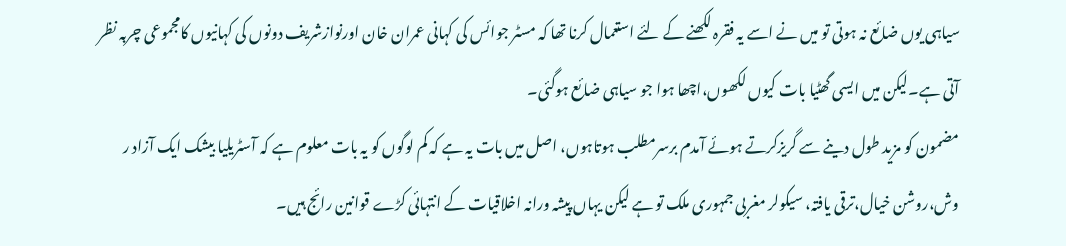سیاہی یوں ضائع نہ ہوتی تو میں نے اسے یہ فقرہ لکھنے کے لئے استعمال کرنا تھا کہ مسٹر جوائس کی کہانی عمران خان اورنوازشریف دونوں کی کہانیوں کامجموعی چربہ نظر آتی ہے۔لیکن میں ایسی گھٹیا بات کیوں لکھوں،اچھا ہوا جو سیاہی ضائع ہوگئی۔
مضمون کو مزید طول دینے سے گریزکرتے ہوئے آمدم برسرمطلب ہوتاہوں، اصل میں بات یہ ہے کہ کم لوگوں کو یہ بات معلوم ہے کہ آسٹریلیا بیشک ایک آزاد ر وش،روشن خیال،ترقی یافتہ، سیکولر مغربی جمہوری ملک تو ہے لیکن یہاں پیشہ ورانہ اخلاقیات کے انتہائی کڑے قوانین رائج ہیں۔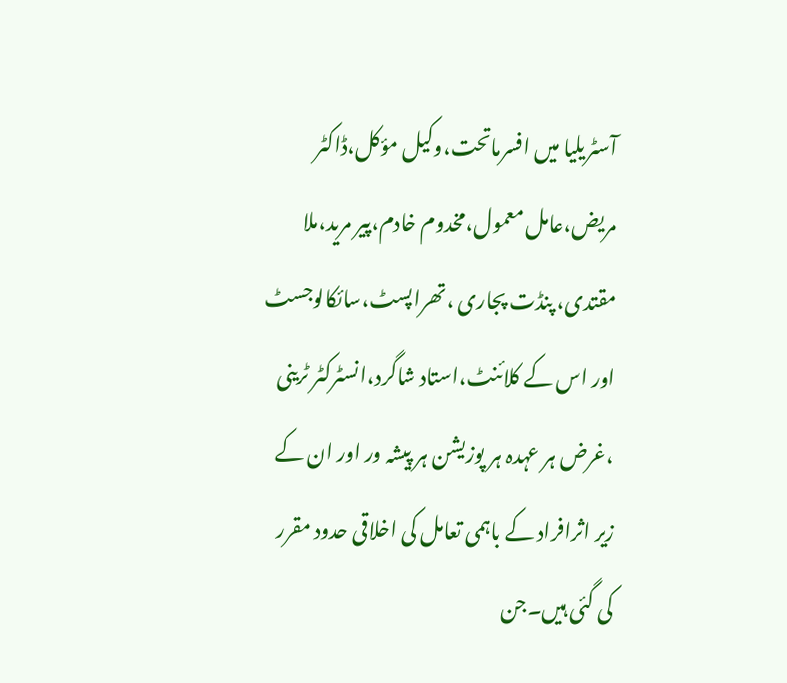آسٹریلیا میں افسرماتحت،وکیل مؤکل،ڈاکٹر مریض،عامل معمول،مخدوم خادم،پیر مرید،ملا مقتدی، پنڈت پجاری ،تھراپسٹ،سائکالوجسٹ اور اس کے کلائنٹ،استاد شاگرد،انسٹرکٹر ٹرینی ،غرض ہر عہدہ ہر پوزیشن ہر پیشہ ور اور ان کے زیر اثرافراد کے باہمی تعامل کی اخلاقی حدود مقرر کی گئی ہیں۔جن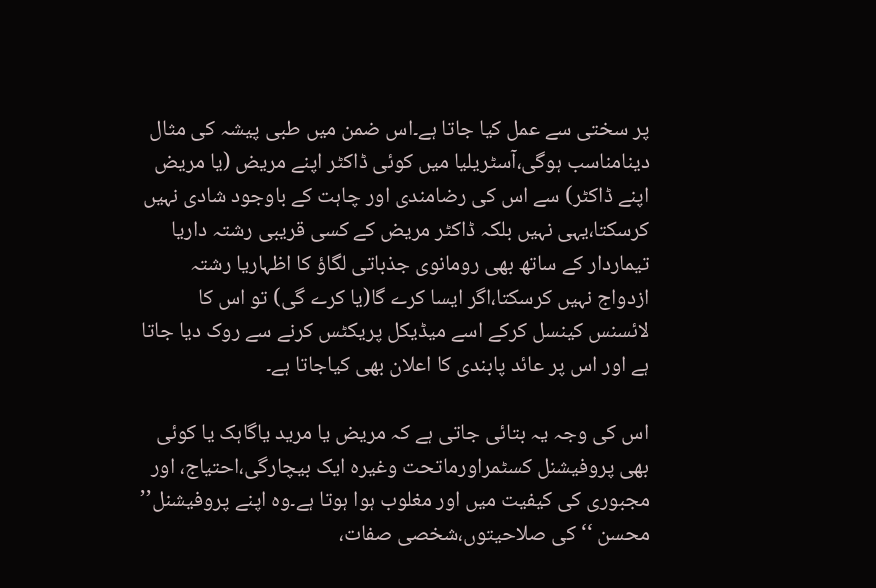پر سختی سے عمل کیا جاتا ہے۔اس ضمن میں طبی پیشہ کی مثال دینامناسب ہوگی،آسٹریلیا میں کوئی ڈاکٹر اپنے مریض (یا مریض اپنے ڈاکٹر) سے اس کی رضامندی اور چاہت کے باوجود شادی نہیں کرسکتا،یہی نہیں بلکہ ڈاکٹر مریض کے کسی قریبی رشتہ داریا تیماردار کے ساتھ بھی رومانوی جذباتی لگاؤ کا اظہاریا رشتہ ازدواج نہیں کرسکتا،اگر ایسا کرے گا(یا کرے گی) تو اس کا لائسنس کینسل کرکے اسے میڈیکل پریکٹس کرنے سے روک دیا جاتا ہے اور اس پر عائد پابندی کا اعلان بھی کیاجاتا ہے۔

اس کی وجہ یہ بتائی جاتی ہے کہ مریض یا مرید یاگاہک یا کوئی بھی پروفیشنل کسٹمراورماتحت وغیرہ ایک بیچارگی،احتیاج، اور مجبوری کی کیفیت میں اور مغلوب ہوا ہوتا ہے۔وہ اپنے پروفیشنل’’ محسن ‘‘ کی صلاحیتوں،شخصی صفات،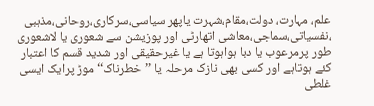علم، مہارت، دولت،مقام،شہرت یاپھر سیاسی،سرکاری،روحانی،مذہبی ،نفسیاتی،سماجی،معاشی اتھارٹی اور پوزیشن سے شعوری یا لاشعوری طور پرمرعوب یا دبا ہواہوتا ہے یا غیرحقیقی اور شدید قسم کا اعتبار کئے ہوتاہے اور کسی بھی نازک مرحلہ یا ’’خطرناک‘‘ موڑ پرایک ایسی غلطی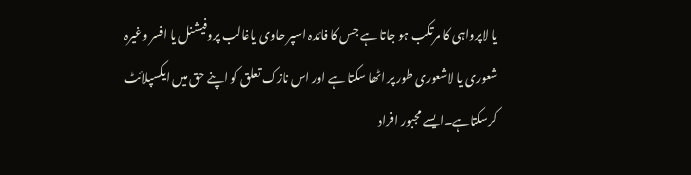یا لاپرواہی کا مرتکب ہو جاتا ہے جس کا فائدہ اسپر حاوی یاغالب پروفیشنل یا افسر وغیرہ شعوری یا لاشعوری طور پر اٹھا سکتا ہے اور اس نازک تعلق کو اپنے حق میں ایکسپلائٹ کرسکتاہے۔ایسے مجبور افراد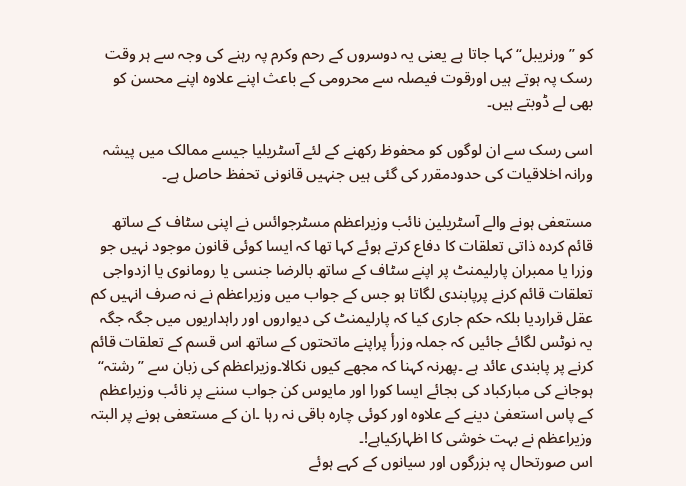کو ’’ورنریبل‘‘ کہا جاتا ہے یعنی یہ دوسروں کے رحم وکرم پہ رہنے کی وجہ سے ہر وقت رسک پہ ہوتے ہیں اورقوت فیصلہ سے محرومی کے باعث اپنے علاوہ اپنے محسن کو بھی لے ڈوبتے ہیں۔

اسی رسک سے ان لوگوں کو محفوظ رکھنے کے لئے آسٹریلیا جیسے ممالک میں پیشہ ورانہ اخلاقیات کی حدودمقرر کی گئی ہیں جنہیں قانونی تحفظ حاصل ہے۔

مستعفی ہونے والے آسٹریلین نائب وزیراعظم مسٹرجوائس نے اپنی سٹاف کے ساتھ قائم کردہ ذاتی تعلقات کا دفاع کرتے ہوئے کہا تھا کہ ایسا کوئی قانون موجود نہیں جو وزرا یا ممبران پارلیمنٹ پر اپنے سٹاف کے ساتھ بالرضا جنسی یا رومانوی یا ازدواجی تعلقات قائم کرنے پرپابندی لگاتا ہو جس کے جواب میں وزیراعظم نے نہ صرف انہیں کم عقل قراردیا بلکہ حکم جاری کیا کہ پارلیمنٹ کی دیواروں اور راہداریوں میں جگہ جگہ یہ نوٹس لگائے جائیں کہ جملہ وزرأ پراپنے ماتحتوں کے ساتھ اس قسم کے تعلقات قائم کرنے پر پابندی عائد ہے ۔پھرنہ کہنا کہ مجھے کیوں نکالا۔وزیراعظم کی زبان سے ’’رشتہ‘‘ ہوجانے کی مبارکباد کی بجائے ایسا کورا اور مایوس کن جواب سننے پر نائب وزیراعظم کے پاس استعفیٰ دینے کے علاوہ اور کوئی چارہ باقی نہ رہا ۔ان کے مستعفی ہونے پر البتہ وزیراعظم نے بہت خوشی کا اظہارکیاہے!۔
اس صورتحال پہ بزرگوں اور سیانوں کے کہے ہوئے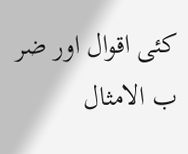کئی اقوال اور ضر ب الامثال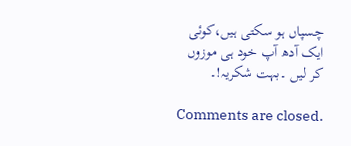چسپاں ہو سکتی ہیں،کوئی ایک آدھ آپ خود ہی موزوں کر لیں ۔بہت شکریہ!۔

Comments are closed.